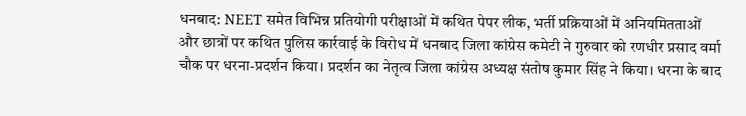धनबाद: NEET समेत विभिन्न प्रतियोगी परीक्षाओं में कथित पेपर लीक, भर्ती प्रक्रियाओं में अनियमितताओं और छात्रों पर कथित पुलिस कार्रवाई के विरोध में धनबाद जिला कांग्रेस कमेटी ने गुरुवार को रणधीर प्रसाद वर्मा चौक पर धरना-प्रदर्शन किया। प्रदर्शन का नेतृत्व जिला कांग्रेस अध्यक्ष संतोष कुमार सिंह ने किया। धरना के बाद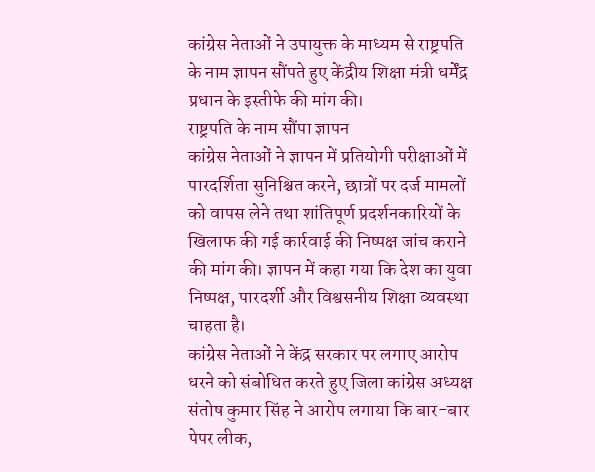कांग्रेस नेताओं ने उपायुक्त के माध्यम से राष्ट्रपति के नाम ज्ञापन सौंपते हुए केंद्रीय शिक्षा मंत्री धर्मेंद्र प्रधान के इस्तीफे की मांग की।
राष्ट्रपति के नाम सौंपा ज्ञापन
कांग्रेस नेताओं ने ज्ञापन में प्रतियोगी परीक्षाओं में पारदर्शिता सुनिश्चित करने, छात्रों पर दर्ज मामलों को वापस लेने तथा शांतिपूर्ण प्रदर्शनकारियों के खिलाफ की गई कार्रवाई की निष्पक्ष जांच कराने की मांग की। ज्ञापन में कहा गया कि देश का युवा निष्पक्ष, पारदर्शी और विश्वसनीय शिक्षा व्यवस्था चाहता है।
कांग्रेस नेताओं ने केंद्र सरकार पर लगाए आरोप
धरने को संबोधित करते हुए जिला कांग्रेस अध्यक्ष संतोष कुमार सिंह ने आरोप लगाया कि बार-बार पेपर लीक,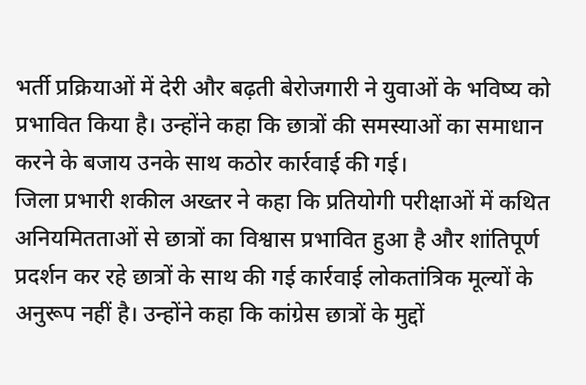भर्ती प्रक्रियाओं में देरी और बढ़ती बेरोजगारी ने युवाओं के भविष्य को प्रभावित किया है। उन्होंने कहा कि छात्रों की समस्याओं का समाधान करने के बजाय उनके साथ कठोर कार्रवाई की गई।
जिला प्रभारी शकील अख्तर ने कहा कि प्रतियोगी परीक्षाओं में कथित अनियमितताओं से छात्रों का विश्वास प्रभावित हुआ है और शांतिपूर्ण प्रदर्शन कर रहे छात्रों के साथ की गई कार्रवाई लोकतांत्रिक मूल्यों के अनुरूप नहीं है। उन्होंने कहा कि कांग्रेस छात्रों के मुद्दों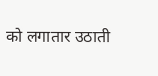को लगातार उठाती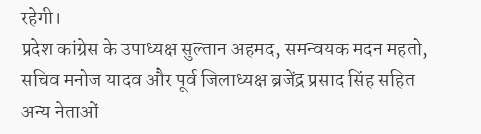रहेगी।
प्रदेश कांग्रेस के उपाध्यक्ष सुल्तान अहमद, समन्वयक मदन महतो, सचिव मनोज यादव और पूर्व जिलाध्यक्ष ब्रजेंद्र प्रसाद सिंह सहित अन्य नेताओं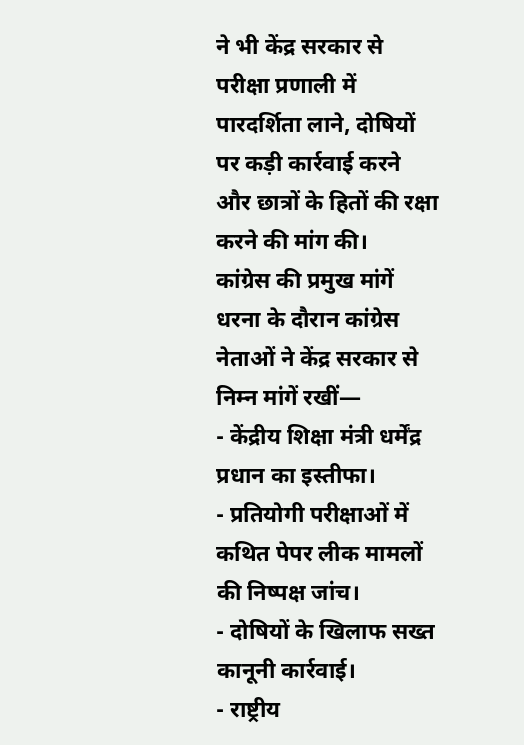ने भी केंद्र सरकार से परीक्षा प्रणाली में पारदर्शिता लाने, दोषियों पर कड़ी कार्रवाई करने और छात्रों के हितों की रक्षा करने की मांग की।
कांग्रेस की प्रमुख मांगें
धरना के दौरान कांग्रेस नेताओं ने केंद्र सरकार से निम्न मांगें रखीं—
- केंद्रीय शिक्षा मंत्री धर्मेंद्र प्रधान का इस्तीफा।
- प्रतियोगी परीक्षाओं में कथित पेपर लीक मामलों की निष्पक्ष जांच।
- दोषियों के खिलाफ सख्त कानूनी कार्रवाई।
- राष्ट्रीय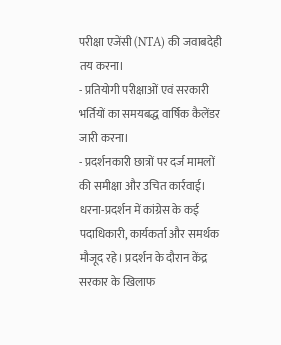परीक्षा एजेंसी (NTA) की जवाबदेही तय करना।
- प्रतियोगी परीक्षाओं एवं सरकारी भर्तियों का समयबद्ध वार्षिक कैलेंडर जारी करना।
- प्रदर्शनकारी छात्रों पर दर्ज मामलों की समीक्षा और उचित कार्रवाई।
धरना-प्रदर्शन में कांग्रेस के कई पदाधिकारी, कार्यकर्ता और समर्थक मौजूद रहे। प्रदर्शन के दौरान केंद्र सरकार के खिलाफ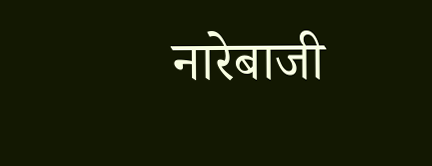नारेबाजी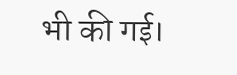भी की गई।